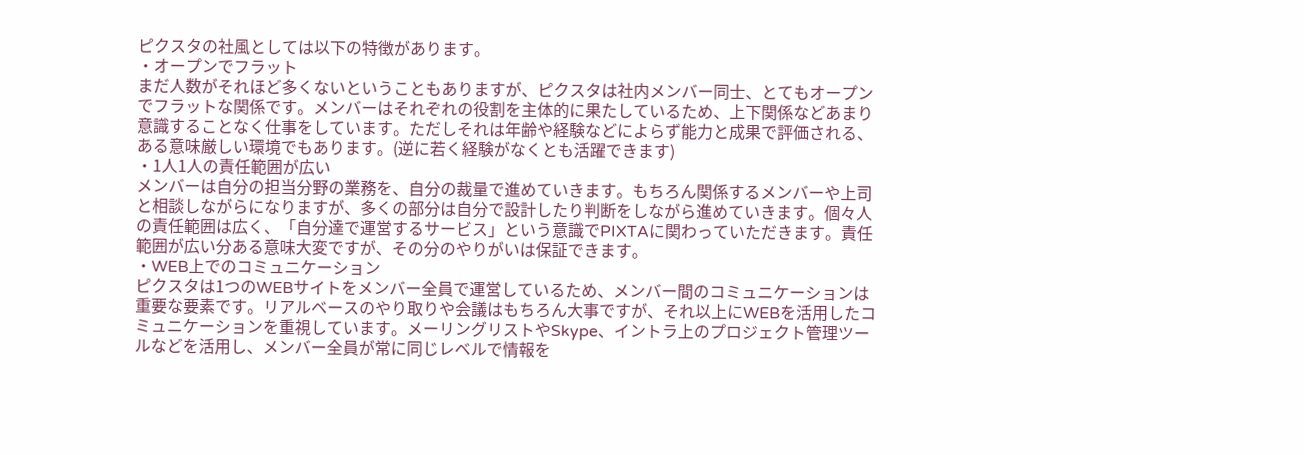ピクスタの社風としては以下の特徴があります。
・オープンでフラット
まだ人数がそれほど多くないということもありますが、ピクスタは社内メンバー同士、とてもオープンでフラットな関係です。メンバーはそれぞれの役割を主体的に果たしているため、上下関係などあまり意識することなく仕事をしています。ただしそれは年齢や経験などによらず能力と成果で評価される、ある意味厳しい環境でもあります。(逆に若く経験がなくとも活躍できます)
・1人1人の責任範囲が広い
メンバーは自分の担当分野の業務を、自分の裁量で進めていきます。もちろん関係するメンバーや上司と相談しながらになりますが、多くの部分は自分で設計したり判断をしながら進めていきます。個々人の責任範囲は広く、「自分達で運営するサービス」という意識でPIXTAに関わっていただきます。責任範囲が広い分ある意味大変ですが、その分のやりがいは保証できます。
・WEB上でのコミュニケーション
ピクスタは1つのWEBサイトをメンバー全員で運営しているため、メンバー間のコミュニケーションは重要な要素です。リアルベースのやり取りや会議はもちろん大事ですが、それ以上にWEBを活用したコミュニケーションを重視しています。メーリングリストやSkype、イントラ上のプロジェクト管理ツールなどを活用し、メンバー全員が常に同じレベルで情報を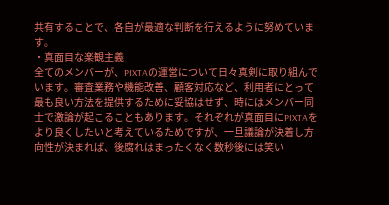共有することで、各自が最適な判断を行えるように努めています。
・真面目な楽観主義
全てのメンバーが、PIXTAの運営について日々真剣に取り組んでいます。審査業務や機能改善、顧客対応など、利用者にとって最も良い方法を提供するために妥協はせず、時にはメンバー同士で激論が起こることもあります。それぞれが真面目にPIXTAをより良くしたいと考えているためですが、一旦議論が決着し方向性が決まれば、後腐れはまったくなく数秒後には笑い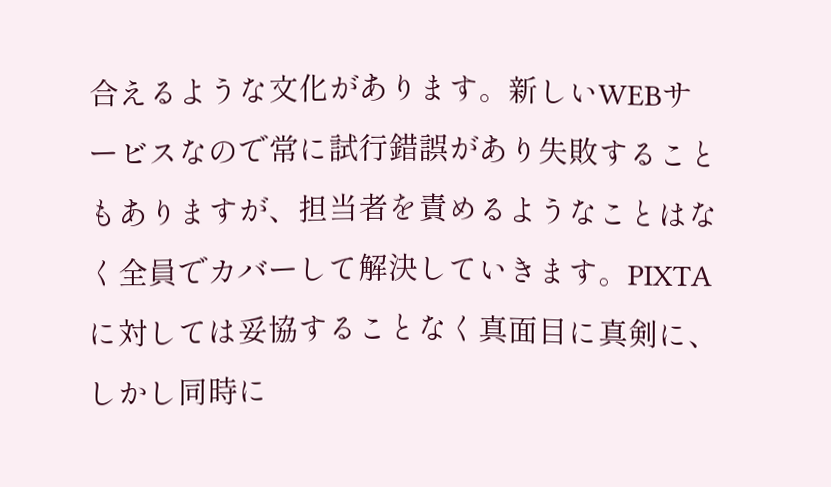合えるような文化があります。新しいWEBサービスなので常に試行錯誤があり失敗することもありますが、担当者を責めるようなことはなく全員でカバーして解決していきます。PIXTAに対しては妥協することなく真面目に真剣に、しかし同時に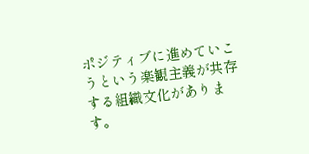ポジティブに進めていこうという楽観主義が共存する組織文化があります。